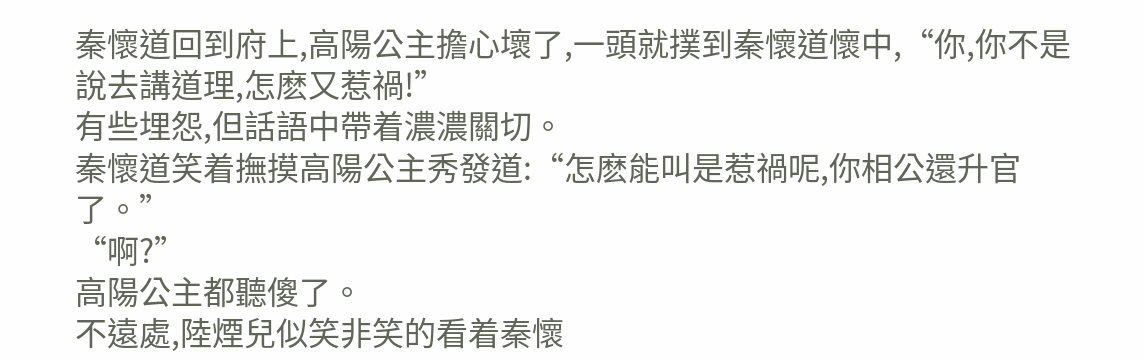秦懷道回到府上,高陽公主擔心壞了,一頭就撲到秦懷道懷中,“你,你不是說去講道理,怎麽又惹禍!”
有些埋怨,但話語中帶着濃濃關切。
秦懷道笑着撫摸高陽公主秀發道:“怎麽能叫是惹禍呢,你相公還升官了。”
“啊?”
高陽公主都聽傻了。
不遠處,陸煙兒似笑非笑的看着秦懷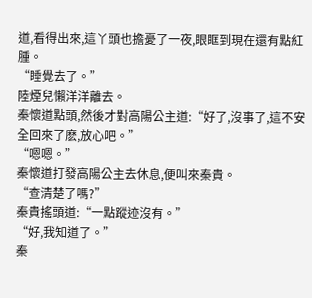道,看得出來,這丫頭也擔憂了一夜,眼眶到現在還有點紅腫。
“睡覺去了。”
陸煙兒懶洋洋離去。
秦懷道點頭,然後才對高陽公主道:“好了,沒事了,這不安全回來了麽,放心吧。”
“嗯嗯。”
秦懷道打發高陽公主去休息,便叫來秦貴。
“查清楚了嗎?”
秦貴搖頭道:“一點蹤迹沒有。”
“好,我知道了。”
秦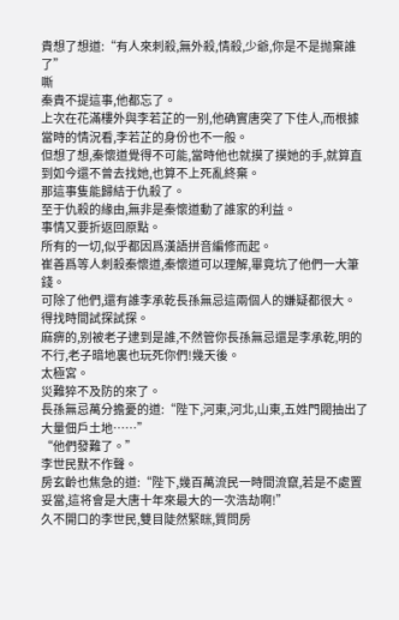貴想了想道:“有人來刺殺,無外殺,情殺,少爺,你是不是抛棄誰了”
嘶
秦貴不提這事,他都忘了。
上次在花滿樓外與李若芷的一别,他确實唐突了下佳人,而根據當時的情況看,李若芷的身份也不一般。
但想了想,秦懷道覺得不可能,當時他也就摸了摸她的手,就算直到如今還不曾去找她,也算不上死亂終棄。
那這事隻能歸結于仇殺了。
至于仇殺的緣由,無非是秦懷道動了誰家的利益。
事情又要折返回原點。
所有的一切,似乎都因爲漢語拼音編修而起。
崔善爲等人刺殺秦懷道,秦懷道可以理解,畢竟坑了他們一大筆錢。
可除了他們,還有誰李承乾長孫無忌這兩個人的嫌疑都很大。
得找時間試探試探。
麻痹的,别被老子逮到是誰,不然管你長孫無忌還是李承乾,明的不行,老子暗地裏也玩死你們!幾天後。
太極宮。
災難猝不及防的來了。
長孫無忌萬分擔憂的道:“陛下,河東,河北,山東,五姓門閥抽出了大量佃戶土地……”
“他們發難了。”
李世民默不作聲。
房玄齡也焦急的道:“陛下,幾百萬流民一時間流竄,若是不處置妥當,這将會是大唐十年來最大的一次浩劫啊!”
久不開口的李世民,雙目陡然緊眯,質問房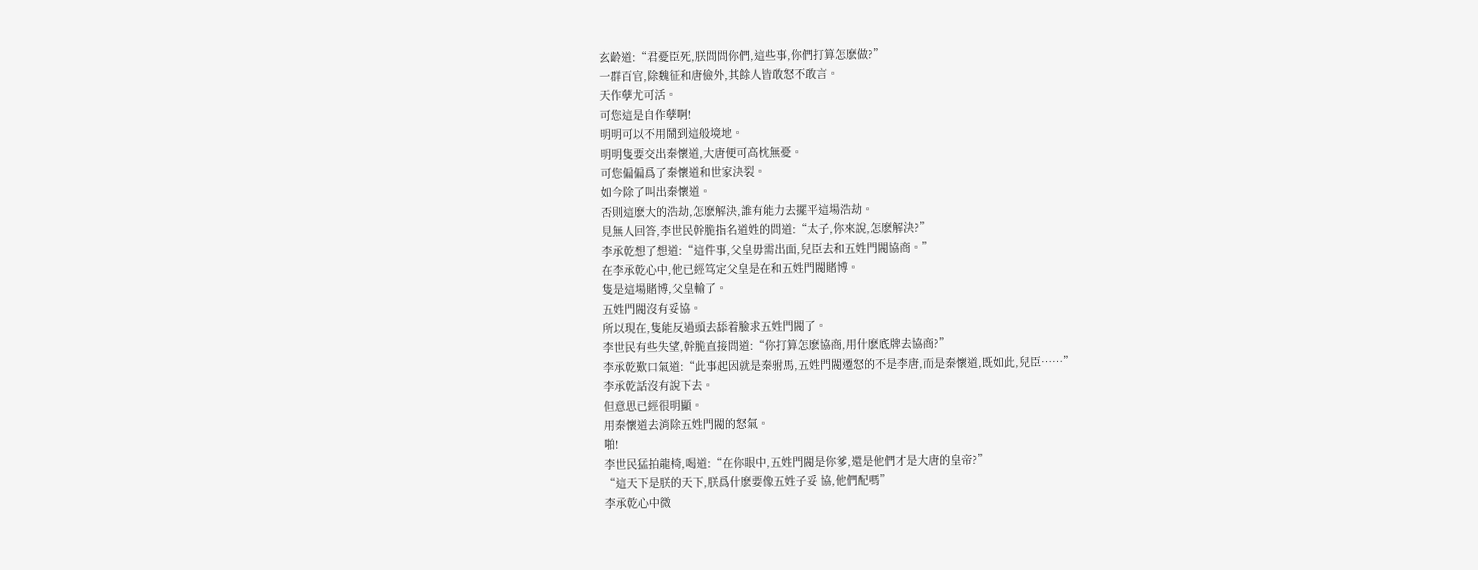玄齡道:“君憂臣死,朕問問你們,這些事,你們打算怎麽做?”
一群百官,除魏征和唐儉外,其餘人皆敢怒不敢言。
天作孽尤可活。
可您這是自作孽啊!
明明可以不用鬧到這般境地。
明明隻要交出秦懷道,大唐便可高枕無憂。
可您偏偏爲了秦懷道和世家決裂。
如今除了叫出秦懷道。
否則這麽大的浩劫,怎麽解決,誰有能力去擺平這場浩劫。
見無人回答,李世民幹脆指名道姓的問道:“太子,你來說,怎麽解決?”
李承乾想了想道:“這件事,父皇毋需出面,兒臣去和五姓門閥協商。”
在李承乾心中,他已經笃定父皇是在和五姓門閥賭博。
隻是這場賭博,父皇輸了。
五姓門閥沒有妥協。
所以現在,隻能反過頭去舔着臉求五姓門閥了。
李世民有些失望,幹脆直接問道:“你打算怎麽協商,用什麽底牌去協商?”
李承乾歎口氣道:“此事起因就是秦驸馬,五姓門閥遷怒的不是李唐,而是秦懷道,既如此,兒臣……”
李承乾話沒有說下去。
但意思已經很明顯。
用秦懷道去消除五姓門閥的怒氣。
啪!
李世民猛拍龍椅,喝道:“在你眼中,五姓門閥是你爹,還是他們才是大唐的皇帝?”
“這天下是朕的天下,朕爲什麽要像五姓子妥 協,他們配嗎”
李承乾心中微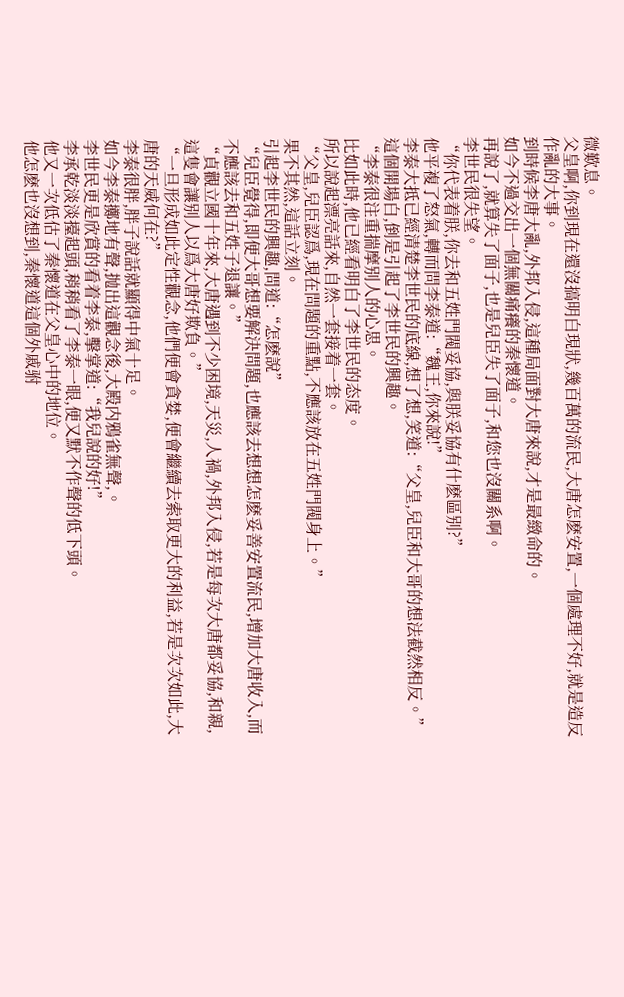微歎息。
父皇啊,你到現在還沒搞明白現狀,幾百萬的流民,大唐怎麽安置,一個處理不好,就是造反作亂的大事。
到時候李唐大亂,外邦入侵,這種局面對大唐來說,才是最緻命的。
如今不過交出一個無關痛癢的秦懷道。
再說了,就算失了面子,也是兒臣失了面子,和您也沒關系啊。
李世民很失望。
“你代表着朕,你去和五姓門閥妥協,與朕妥協有什麽區别?”
他平複了怒氣,轉而問李泰道:“魏王,你來說!”
李泰大抵已經清楚李世民的底線,想了想,笑道:“父皇,兒臣和大哥的想法截然相反。”
這個開場白,倒是引起了李世民的興趣。
“李泰很注重揣摩别人的心思。
比如此時,他已經看明白了李世民的态度。
所以說起漂亮話來,自然一套接着一套。
“父皇,兒臣認爲,現在問題的重點,不應該放在五姓門閥身上。”
果不其然,這話立刻。
引起李世民的興趣,問道:“怎麽說”
“兒臣覺得,即便大哥想要解決問題,也應該去想想怎麽妥善安置流民,增加大唐收入,而不應該去和五姓子退讓。”
“貞觀立國十年來,大唐遇到不少困境,天災,人禍,外邦入侵,若是每次大唐都妥協,和親,這隻會讓别人以爲大唐好欺負。”
“一旦形成如此定性觀念,他們便會貪婪,便會繼續去索取更大的利益,若是次次如此,大唐的天威何在?”
李泰很胖,胖子說話就顯得中氣十足。
如今李泰擲地有聲,抛出這觀念後,大殿内鴉雀無聲,。
李世民更是欣賞的看着李泰,擊掌道:“我兒說的好!”
李承乾淡淡擡起頭,稍稍看了李泰一眼,便又默不作聲的低下頭。
他又一次低估了秦懷道在父皇心中的地位。
他怎麽也沒想到,秦懷道這個外戚驸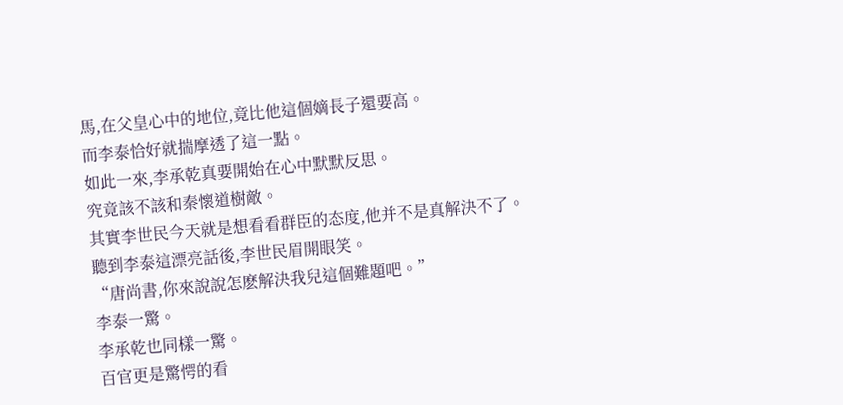馬,在父皇心中的地位,竟比他這個嫡長子還要高。
而李泰恰好就揣摩透了這一點。
如此一來,李承乾真要開始在心中默默反思。
究竟該不該和秦懷道樹敵。
其實李世民今天就是想看看群臣的态度,他并不是真解決不了。
聽到李泰這漂亮話後,李世民眉開眼笑。
“唐尚書,你來說說怎麽解決我兒這個難題吧。”
李泰一驚。
李承乾也同樣一驚。
百官更是驚愕的看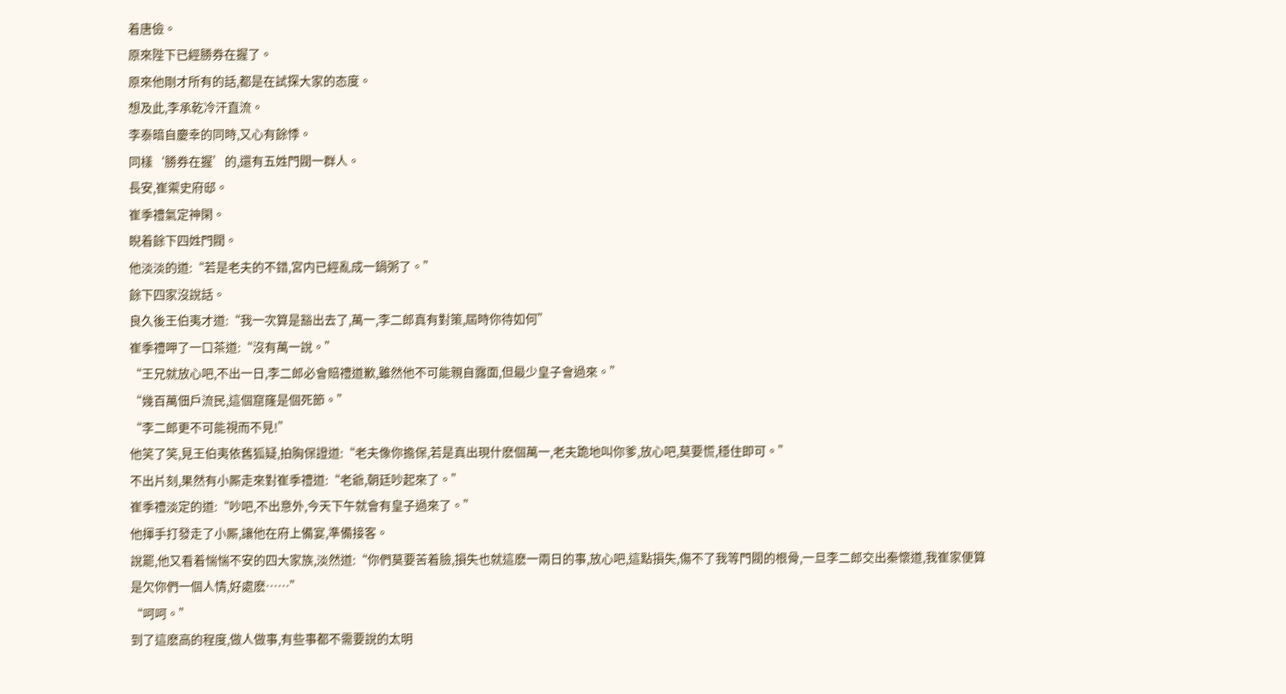着唐儉。
原來陛下已經勝券在握了。
原來他剛才所有的話,都是在試探大家的态度。
想及此,李承乾冷汗直流。
李泰暗自慶幸的同時,又心有餘悸。
同樣‘勝券在握’的,還有五姓門閥一群人。
長安,崔禦史府邸。
崔季禮氣定神閑。
睨着餘下四姓門閥。
他淡淡的道:“若是老夫的不錯,宮内已經亂成一鍋粥了。”
餘下四家沒說話。
良久後王伯夷才道:“我一次算是豁出去了,萬一,李二郎真有對策,屆時你待如何”
崔季禮呷了一口茶道:“沒有萬一說。”
“王兄就放心吧,不出一日,李二郎必會賠禮道歉,雖然他不可能親自露面,但最少皇子會過來。”
“幾百萬佃戶流民,這個窟窿是個死節。”
“李二郎更不可能視而不見!”
他笑了笑,見王伯夷依舊狐疑,拍胸保證道:“老夫像你擔保,若是真出現什麽個萬一,老夫跪地叫你爹,放心吧,莫要慌,穩住即可。”
不出片刻,果然有小厮走來對崔季禮道:“老爺,朝廷吵起來了。”
崔季禮淡定的道:“吵吧,不出意外,今天下午就會有皇子過來了。”
他揮手打發走了小厮,讓他在府上備宴,準備接客。
說罷,他又看着惴惴不安的四大家族,淡然道:“你們莫要苦着臉,損失也就這麽一兩日的事,放心吧,這點損失,傷不了我等門閥的根骨,一旦李二郎交出秦懷道,我崔家便算是欠你們一個人情,好處麽……”
“呵呵。”
到了這麽高的程度,做人做事,有些事都不需要說的太明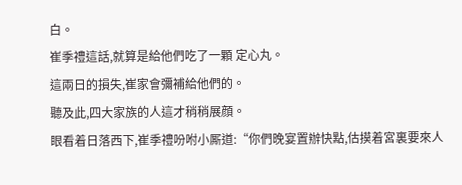白。
崔季禮這話,就算是給他們吃了一顆 定心丸。
這兩日的損失,崔家會彌補給他們的。
聽及此,四大家族的人這才稍稍展顔。
眼看着日落西下,崔季禮吩咐小厮道:“你們晚宴置辦快點,估摸着宮裏要來人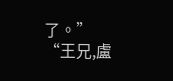了。”
“王兄,盧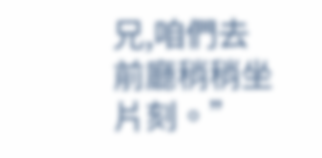兄,咱們去前廳稍稍坐片刻。”